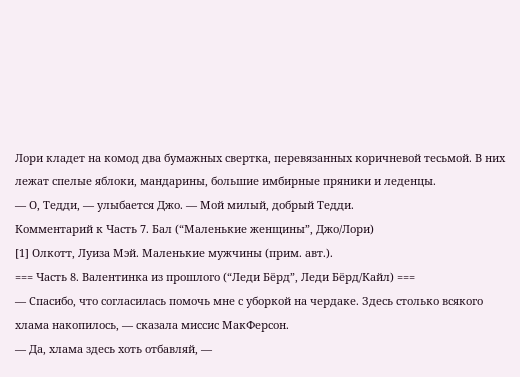Лори кладет на комод два бумажных свертка, перевязанных коричневой тесьмой. В них лежат спелые яблоки, мандарины, большие имбирные пряники и леденцы.
— О, Тедди, — улыбается Джо. — Мой милый, добрый Тедди.
Комментарий к Часть 7. Бал (“Маленькие женщины”, Джо/Лори)
[1] Олкотт, Луиза Мэй. Маленькие мужчины (прим. авт.).
=== Часть 8. Валентинка из прошлого (“Леди Бёрд”, Леди Бёрд/Кайл) ===
— Спасибо, что согласилась помочь мне с уборкой на чердаке. Здесь столько всякого хлама накопилось, — сказала миссис МакФерсон.
— Да, хлама здесь хоть отбавляй, —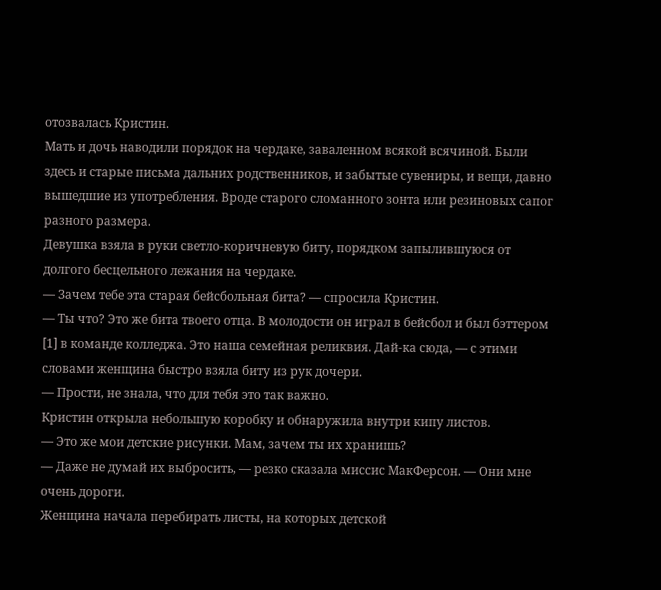отозвалась Кристин.
Мать и дочь наводили порядок на чердаке, заваленном всякой всячиной. Были здесь и старые письма дальних родственников, и забытые сувениры, и вещи, давно вышедшие из употребления. Вроде старого сломанного зонта или резиновых сапог разного размера.
Девушка взяла в руки светло-коричневую биту, порядком запылившуюся от долгого бесцельного лежания на чердаке.
— Зачем тебе эта старая бейсбольная бита? — спросила Кристин.
— Ты что? Это же бита твоего отца. В молодости он играл в бейсбол и был бэттером [1] в команде колледжа. Это наша семейная реликвия. Дай-ка сюда, — с этими словами женщина быстро взяла биту из рук дочери.
— Прости, не знала, что для тебя это так важно.
Кристин открыла небольшую коробку и обнаружила внутри кипу листов.
— Это же мои детские рисунки. Мам, зачем ты их хранишь?
— Даже не думай их выбросить, — резко сказала миссис МакФерсон. — Они мне очень дороги.
Женщина начала перебирать листы, на которых детской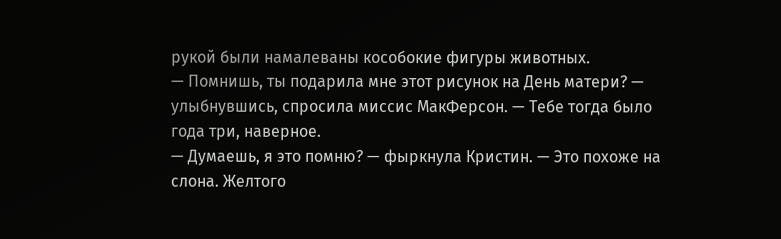рукой были намалеваны кособокие фигуры животных.
— Помнишь, ты подарила мне этот рисунок на День матери? — улыбнувшись, спросила миссис МакФерсон. — Тебе тогда было года три, наверное.
— Думаешь, я это помню? — фыркнула Кристин. — Это похоже на слона. Желтого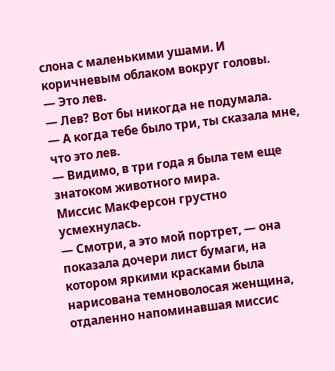слона с маленькими ушами. И коричневым облаком вокруг головы.
— Это лев.
— Лев? Вот бы никогда не подумала.
— А когда тебе было три, ты сказала мне, что это лев.
— Видимо, в три года я была тем еще знатоком животного мира.
Миссис МакФерсон грустно усмехнулась.
— Смотри, а это мой портрет, — она показала дочери лист бумаги, на котором яркими красками была нарисована темноволосая женщина, отдаленно напоминавшая миссис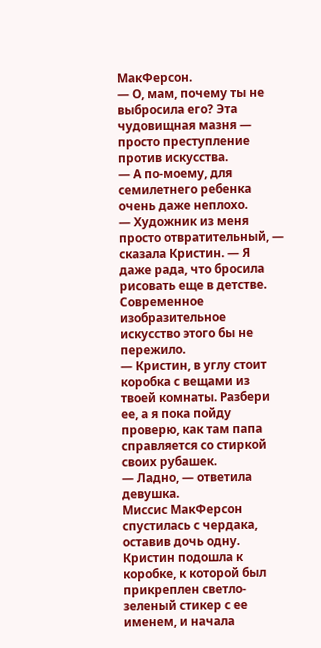МакФерсон.
— О, мам, почему ты не выбросила его? Эта чудовищная мазня — просто преступление против искусства.
— А по-моему, для семилетнего ребенка очень даже неплохо.
— Художник из меня просто отвратительный, — сказала Кристин. — Я даже рада, что бросила рисовать еще в детстве. Современное изобразительное искусство этого бы не пережило.
— Кристин, в углу стоит коробка с вещами из твоей комнаты. Разбери ее, а я пока пойду проверю, как там папа справляется со стиркой своих рубашек.
— Ладно, — ответила девушка.
Миссис МакФерсон спустилась с чердака, оставив дочь одну.
Кристин подошла к коробке, к которой был прикреплен светло-зеленый стикер с ее именем, и начала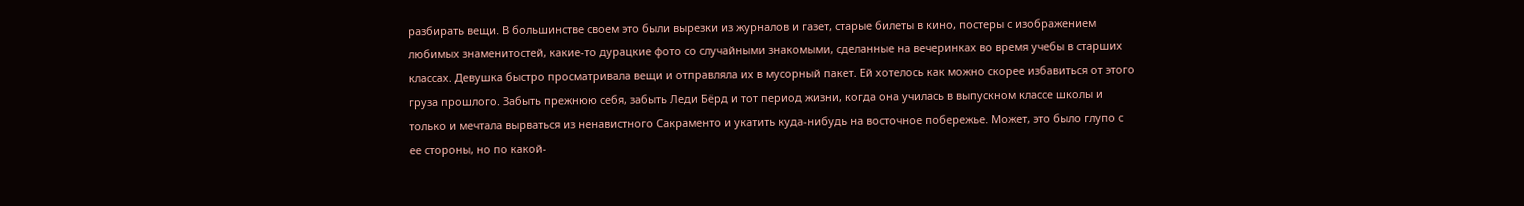разбирать вещи. В большинстве своем это были вырезки из журналов и газет, старые билеты в кино, постеры с изображением любимых знаменитостей, какие-то дурацкие фото со случайными знакомыми, сделанные на вечеринках во время учебы в старших классах. Девушка быстро просматривала вещи и отправляла их в мусорный пакет. Ей хотелось как можно скорее избавиться от этого груза прошлого. Забыть прежнюю себя, забыть Леди Бёрд и тот период жизни, когда она училась в выпускном классе школы и только и мечтала вырваться из ненавистного Сакраменто и укатить куда-нибудь на восточное побережье. Может, это было глупо с ее стороны, но по какой-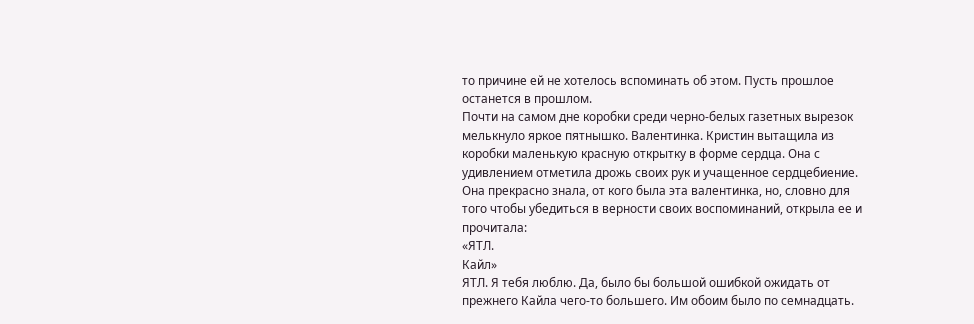то причине ей не хотелось вспоминать об этом. Пусть прошлое останется в прошлом.
Почти на самом дне коробки среди черно-белых газетных вырезок мелькнуло яркое пятнышко. Валентинка. Кристин вытащила из коробки маленькую красную открытку в форме сердца. Она с удивлением отметила дрожь своих рук и учащенное сердцебиение. Она прекрасно знала, от кого была эта валентинка, но, словно для того чтобы убедиться в верности своих воспоминаний, открыла ее и прочитала:
«ЯТЛ.
Кайл»
ЯТЛ. Я тебя люблю. Да, было бы большой ошибкой ожидать от прежнего Кайла чего-то большего. Им обоим было по семнадцать.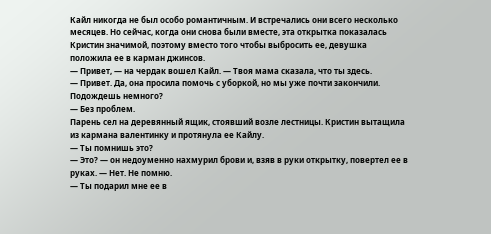Кайл никогда не был особо романтичным. И встречались они всего несколько месяцев. Но сейчас, когда они снова были вместе, эта открытка показалась Кристин значимой, поэтому вместо того чтобы выбросить ее, девушка положила ее в карман джинсов.
— Привет, — на чердак вошел Кайл. — Твоя мама сказала, что ты здесь.
— Привет. Да, она просила помочь с уборкой, но мы уже почти закончили. Подождешь немного?
— Без проблем.
Парень сел на деревянный ящик, стоявший возле лестницы. Кристин вытащила из кармана валентинку и протянула ее Кайлу.
— Ты помнишь это?
— Это? — он недоуменно нахмурил брови и, взяв в руки открытку, повертел ее в руках. — Нет. Не помню.
— Ты подарил мне ее в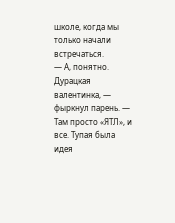школе, когда мы только начали встречаться.
— А, понятно. Дурацкая валентинка, — фыркнул парень. — Там просто «ЯТЛ», и все. Тупая была идея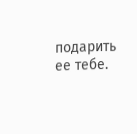подарить ее тебе.